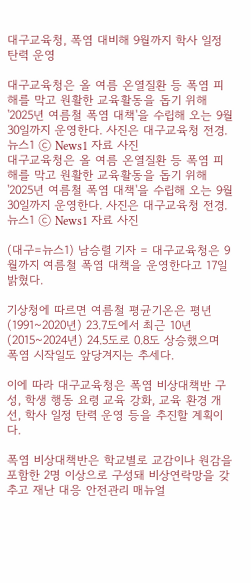대구교육청, 폭염 대비해 9월까지 학사 일정 탄력 운영

대구교육청은 올 여름 온열질환 등 폭염 피해를 막고 원활한 교육활동을 돕기 위해 '2025년 여름철 폭염 대책'을 수립해 오는 9월 30일까지 운영한다. 사진은 대구교육청 전경. 뉴스1 ⓒ News1 자료 사진
대구교육청은 올 여름 온열질환 등 폭염 피해를 막고 원활한 교육활동을 돕기 위해 '2025년 여름철 폭염 대책'을 수립해 오는 9월 30일까지 운영한다. 사진은 대구교육청 전경. 뉴스1 ⓒ News1 자료 사진

(대구=뉴스1) 남승렬 기자 = 대구교육청은 9월까지 여름철 폭염 대책을 운영한다고 17일 밝혔다.

기상청에 따르면 여름철 평균기온은 평년(1991~2020년) 23.7도에서 최근 10년(2015~2024년) 24.5도로 0.8도 상승했으며 폭염 시작일도 앞당겨지는 추세다.

이에 따라 대구교육청은 폭염 비상대책반 구성, 학생 행동 요령 교육 강화, 교육 환경 개선, 학사 일정 탄력 운영 등을 추진할 계획이다.

폭염 비상대책반은 학교별로 교감이나 원감을 포함한 2명 이상으로 구성돼 비상연락망을 갖추고 재난 대응 안전관리 매뉴얼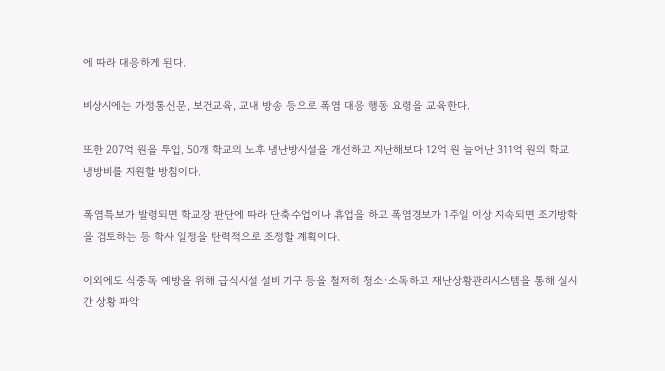에 따라 대응하게 된다.

비상시에는 가정통신문, 보건교육, 교내 방송 등으로 폭염 대응 행동 요령을 교육한다.

또한 207억 원을 투입, 50개 학교의 노후 냉난방시설을 개선하고 지난해보다 12억 원 늘어난 311억 원의 학교 냉방비를 지원할 방침이다.

폭염특보가 발령되면 학교장 판단에 따라 단축수업이나 휴업을 하고 폭염경보가 1주일 이상 지속되면 조기방학을 검토하는 등 학사 일정을 탄력적으로 조정할 계획이다.

이외에도 식중독 예방을 위해 급식시설 설비 기구 등을 철저히 청소·소독하고 재난상황관리시스템을 통해 실시간 상황 파악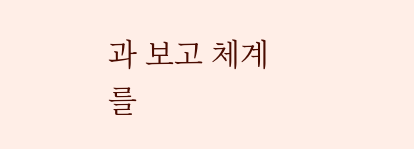과 보고 체계를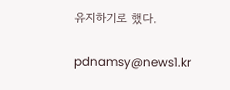유지하기로 했다.

pdnamsy@news1.kr